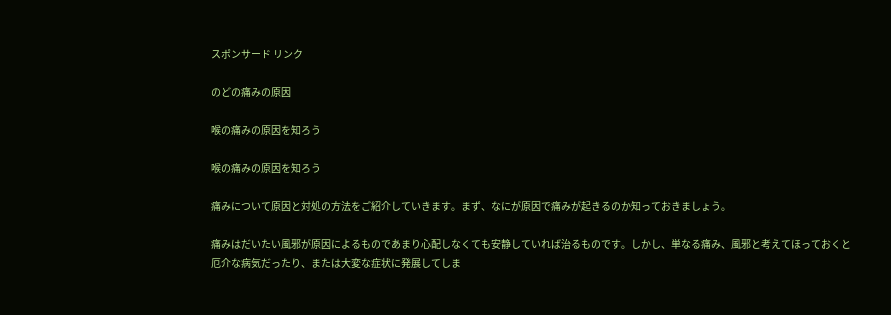スポンサード リンク

のどの痛みの原因

喉の痛みの原因を知ろう

喉の痛みの原因を知ろう

痛みについて原因と対処の方法をご紹介していきます。まず、なにが原因で痛みが起きるのか知っておきましょう。

痛みはだいたい風邪が原因によるものであまり心配しなくても安静していれば治るものです。しかし、単なる痛み、風邪と考えてほっておくと厄介な病気だったり、または大変な症状に発展してしま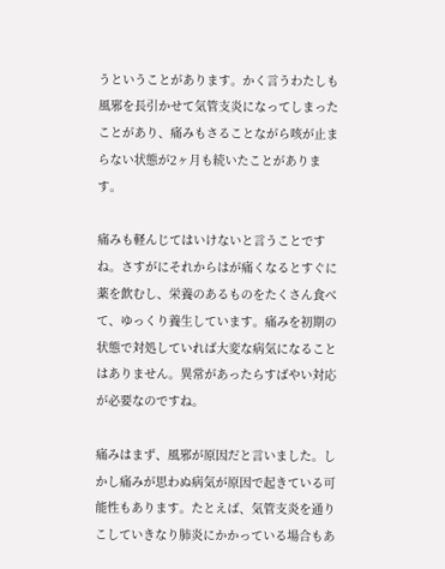うということがあります。かく言うわたしも風邪を長引かせて気管支炎になってしまったことがあり、痛みもさることながら咳が止まらない状態が2ヶ月も続いたことがあります。

痛みも軽んじてはいけないと言うことですね。さすがにそれからはが痛くなるとすぐに薬を飲むし、栄養のあるものをたくさん食べて、ゆっくり養生しています。痛みを初期の状態で対処していれば大変な病気になることはありません。異常があったらすばやい対応が必要なのですね。

痛みはまず、風邪が原因だと言いました。しかし痛みが思わぬ病気が原因で起きている可能性もあります。たとえば、気管支炎を通りこしていきなり肺炎にかかっている場合もあ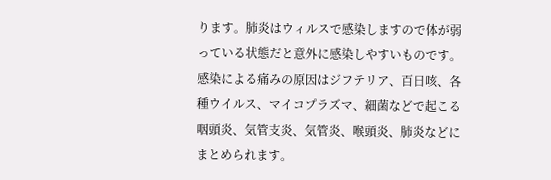ります。肺炎はウィルスで感染しますので体が弱っている状態だと意外に感染しやすいものです。感染による痛みの原因はジフテリア、百日咳、各種ウイルス、マイコプラズマ、細菌などで起こる咽頭炎、気管支炎、気管炎、喉頭炎、肺炎などにまとめられます。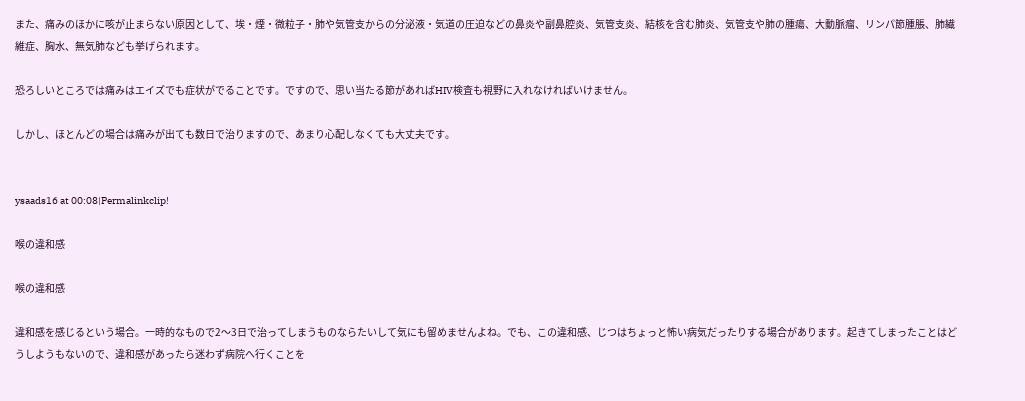また、痛みのほかに咳が止まらない原因として、埃・煙・微粒子・肺や気管支からの分泌液・気道の圧迫などの鼻炎や副鼻腔炎、気管支炎、結核を含む肺炎、気管支や肺の腫瘍、大動脈瘤、リンパ節腫脹、肺繊維症、胸水、無気肺なども挙げられます。

恐ろしいところでは痛みはエイズでも症状がでることです。ですので、思い当たる節があればHIV検査も視野に入れなければいけません。

しかし、ほとんどの場合は痛みが出ても数日で治りますので、あまり心配しなくても大丈夫です。


ysaads16 at 00:08|Permalinkclip!

喉の違和感

喉の違和感

違和感を感じるという場合。一時的なもので2〜3日で治ってしまうものならたいして気にも留めませんよね。でも、この違和感、じつはちょっと怖い病気だったりする場合があります。起きてしまったことはどうしようもないので、違和感があったら迷わず病院へ行くことを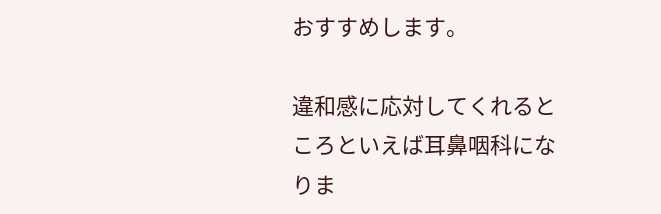おすすめします。

違和感に応対してくれるところといえば耳鼻咽科になりま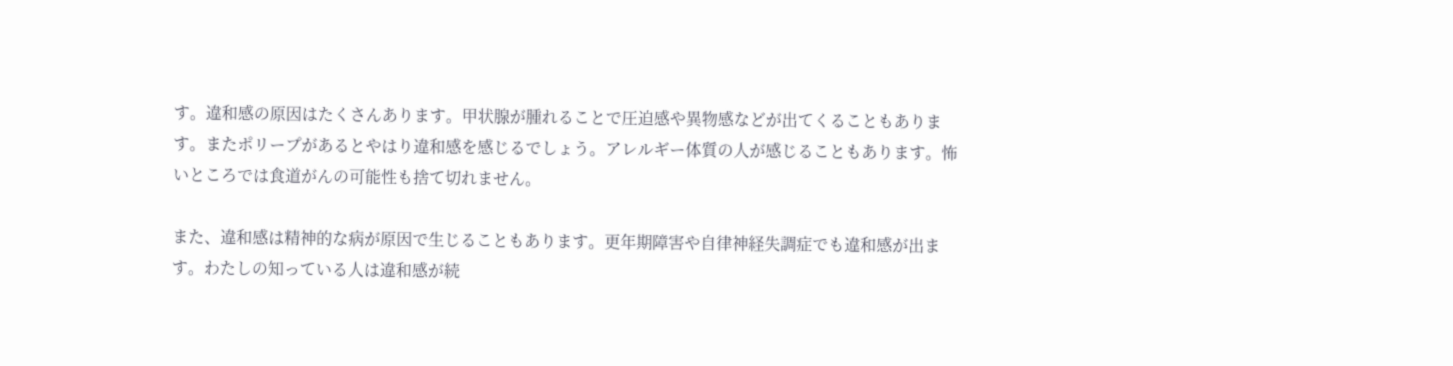す。違和感の原因はたくさんあります。甲状腺が腫れることで圧迫感や異物感などが出てくることもあります。またポリープがあるとやはり違和感を感じるでしょう。アレルギー体質の人が感じることもあります。怖いところでは食道がんの可能性も捨て切れません。

また、違和感は精神的な病が原因で生じることもあります。更年期障害や自律神経失調症でも違和感が出ます。わたしの知っている人は違和感が続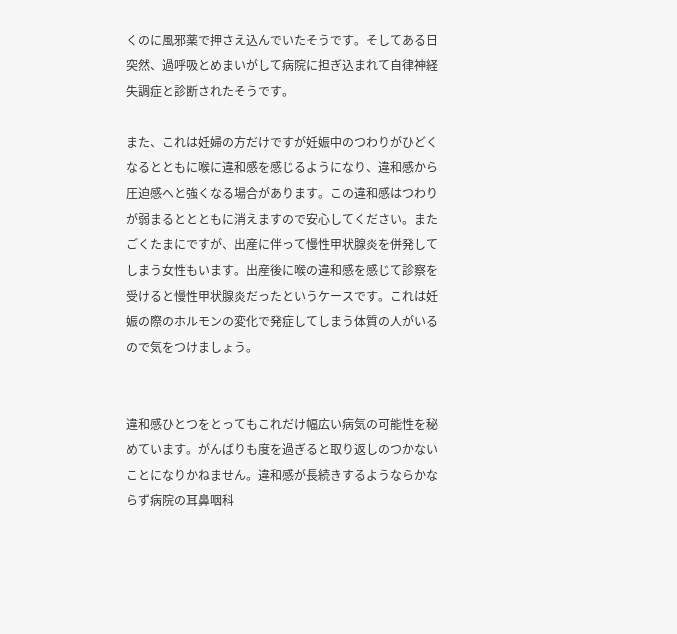くのに風邪薬で押さえ込んでいたそうです。そしてある日突然、過呼吸とめまいがして病院に担ぎ込まれて自律神経失調症と診断されたそうです。

また、これは妊婦の方だけですが妊娠中のつわりがひどくなるとともに喉に違和感を感じるようになり、違和感から圧迫感へと強くなる場合があります。この違和感はつわりが弱まるととともに消えますので安心してください。またごくたまにですが、出産に伴って慢性甲状腺炎を併発してしまう女性もいます。出産後に喉の違和感を感じて診察を受けると慢性甲状腺炎だったというケースです。これは妊娠の際のホルモンの変化で発症してしまう体質の人がいるので気をつけましょう。


違和感ひとつをとってもこれだけ幅広い病気の可能性を秘めています。がんばりも度を過ぎると取り返しのつかないことになりかねません。違和感が長続きするようならかならず病院の耳鼻咽科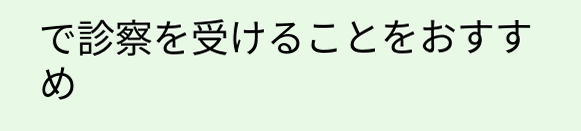で診察を受けることをおすすめ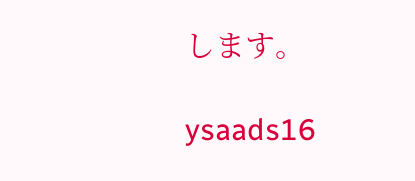します。

ysaads16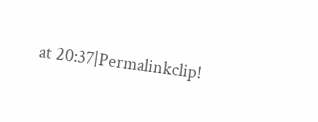at 20:37|Permalinkclip!